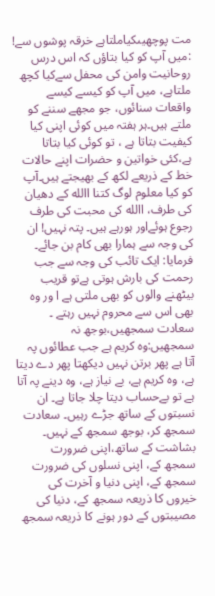مت پوچھیںکیاملتاہے خرقہ پوشوں سے! :میں آپ کو کیا بتاؤں کہ اس درس روحانیت وامن کی محفل سےکیا کچھ ملتاہے، میں آپ کو کیسے کیسے واقعات سنائوں، جو مجھے سننے کو ملتے ہیں۔ہر ہفتہ میں کوئی اپنی کیا کیفیت بتاتا ہے ، تو کوئی کیا بتاتا ہے،کئی خواتین و حضرات اپنے حالات خط کے ذریعے لکھ کے بھیجتے ہیں۔آپ کو کیا معلوم لوگ کتنا االله کے دھیان کی طرف، االله کی محبت کی طرف رجوع ہوئےاور ہورہے ہیں۔ پتہ نہیں! ان کی وجہ سے ہمارا بھی کام بن جائے۔ فرمایا: ایک تائب کی وجہ سے جب رحمت کی بارش ہوتی ہےتو قریب بیٹھنے والوں کو بھی ملتی ہے ا ور وہ بھی اس سے محروم نہیں رہتے ۔
سعادت سمجھیں،بوجھ نہ سمجھیں:وہ کریم ہے جب عطائوں پہ آتا ہے پھر برتن نہیں دیکھتا پھر دے دیتا ہے، وہ کریم ہے، بے نیاز ہے، وہ دینے پہ آتا ہے تو بےحساب دیتا چلا جاتا ہے۔ ان نسبتوں کے ساتھ جڑے رہیں۔ سعادت سمجھ کر، بوجھ سمجھ کے نہیں۔ بشاشت کے ساتھ،اپنی ضرورت سمجھ کے، اپنی نسلوں کی ضرورت سمجھ کے، اپنی دنیا و آخرت کی خیروں کا ذریعہ سمجھ کے، دنیا کی مصیبتوں کے دور ہونے کا ذریعہ سمجھ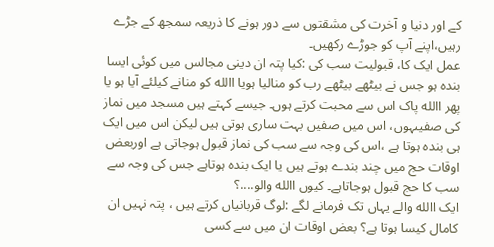کے اور دنیا و آخرت کی مشقتوں سے دور ہونے کا ذریعہ سمجھ کے جڑے رہیں،اپنے آپ کو جوڑے رکھیں۔
عمل ایک کا، قبولیت سب کی :کیا پتہ ان دینی مجالس میں کوئی ایسا بندہ ہو جس نے بیٹھے بیٹھے رب کو منالیا ہویا االله کو منانے کیلئے آیا ہو یا پھر االله پاک اس سے محبت کرتے ہوں۔ جیسے کہتے ہیں مسجد میں نماز کی صفیںہوں، اس میں صفیں بہت ساری ہوتی ہیں لیکن اس میں ایک ہی بندہ ہوتا ہے ،اس کی وجہ سے سب کی نماز قبول ہوجاتی ہے اوربعض اوقات حج میں چند بندے ہوتے ہیں یا ایک بندہ ہوتاہے جس کی وجہ سے سب کا حج قبول ہوجاتاہے۔ کیوں االله والو....؟
ایک االله والے یہاں تک فرمانے لگے :لوگ قربانیاں کرتے ہیں ، پتہ نہیں ان کامال کیسا ہوتا ہے؟ بعض اوقات ان میں سے کسی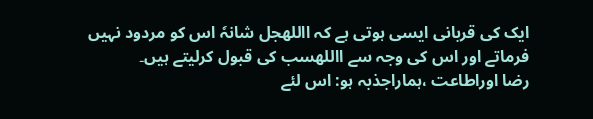ایک کی قربانی ایسی ہوتی ہے کہ االلهجل شانہٗ اس کو مردود نہیں فرماتے اور اس کی وجہ سے االلهسب کی قبول کرلیتے ہیں۔
رضا اوراطاعت ،ہماراجذبہ ہو: اس لئے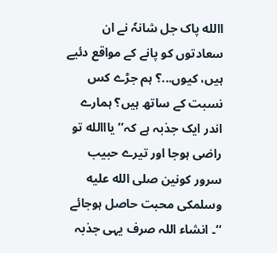االله پاک جل شانہٗ نے ان سعادتوں کو پانے کے مواقع دئیے ہیں، کیوں...؟ ہم جڑے کس نسبت کے ساتھ ہیں؟ ہمارے اندر ایک جذبہ ہے کہ’’ یااالله تو راضی ہوجا اور تیرے حبیب سرور کونین صلى الله عليه وسلمکی محبت حاصل ہوجائے ‘‘۔ انشاء اللہ صرف یہی جذبہ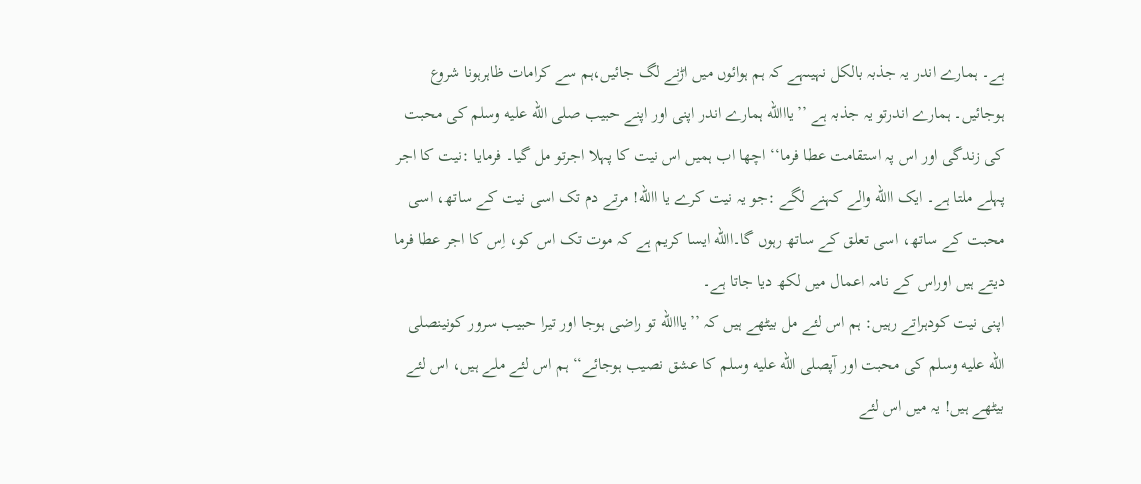ہے۔ ہمارے اندر یہ جذبہ بالکل نہیںہے کہ ہم ہوائوں میں اڑنے لگ جائیں،ہم سے کرامات ظاہرہونا شروع ہوجائیں۔ ہمارے اندرتو یہ جذبہ ہے ’’یااالله ہمارے اندر اپنی اور اپنے حبیب صلى الله عليه وسلم کی محبت کی زندگی اور اس پہ استقامت عطا فرما‘‘ اچھا اب ہمیں اس نیت کا پہلا اجرتو مل گیا۔ فرمایا :نیت کا اجر پہلے ملتا ہے۔ ایک االله والے کہنے لگے :جو یہ نیت کرے یا االله! مرتے دم تک اسی نیت کے ساتھ، اسی محبت کے ساتھ، اسی تعلق کے ساتھ رہوں گا۔االله ایسا کریم ہے کہ موت تک اس کو، اِس کا اجر عطا فرما دیتے ہیں اوراس کے نامہ اعمال میں لکھ دیا جاتا ہے۔
اپنی نیت کودہراتے رہیں: ہم اس لئے مل بیٹھے ہیں کہ ’’یااالله تو راضی ہوجا اور تیرا حبیب سرور کونینصلى الله عليه وسلم کی محبت اور آپصلى الله عليه وسلم کا عشق نصیب ہوجائے‘‘ ہم اس لئے ملے ہیں، اس لئے بیٹھے ہیں! یہ میں اس لئے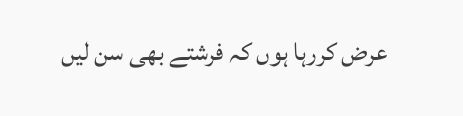عرض کررہا ہوں کہ فرشتے بھی سن لیں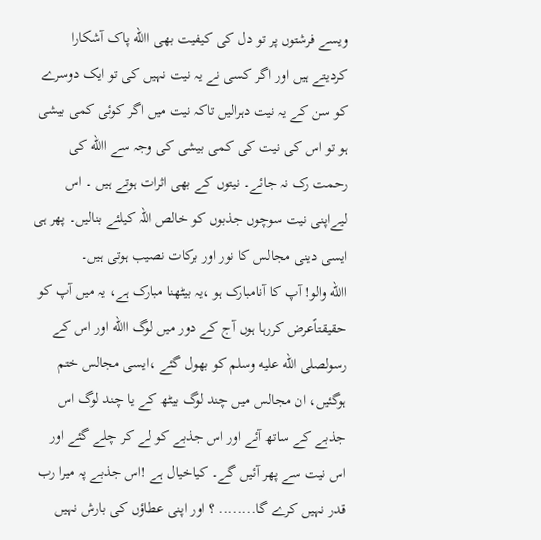ویسے فرشتوں پر تو دل کی کیفیت بھی االله پاک آشکارا کردیتے ہیں اور اگر کسی نے یہ نیت نہیں کی تو ایک دوسرے کو سن کے یہ نیت دہرالیں تاکہ نیت میں اگر کوئی کمی بیشی ہو تو اس کی نیت کی کمی بیشی کی وجہ سے االله کی رحمت رک نہ جائے۔ نیتوں کے بھی اثرات ہوتے ہیں ۔ اس لیےاپنی نیت سوچوں جذبوں کو خالص اللہ کیلئے بنالیں۔ پھر ہی ایسی دینی مجالس کا نور اور برکات نصیب ہوتی ہیں۔
االله والو! آپ کا آنامبارک ہو ،یہ بیٹھنا مبارک ہے، یہ میں آپ کو حقیقتاًعرض کررہا ہوں آج کے دور میں لوگ االله اور اس کے رسولصلى الله عليه وسلم کو بھول گئے ،ایسی مجالس ختم ہوگئیں، ان مجالس میں چند لوگ بیٹھ کے یا چند لوگ اس جذبے کے ساتھ آئے اور اس جذبے کو لے کر چلے گئے اور اس نیت سے پھر آئیں گے۔ کیاخیال ہے !اس جذبے پہ میرا رب قدر نہیں کرے گا........ ؟ اور اپنی عطاؤں کی بارش نہیں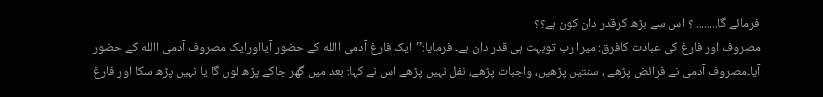فرمائے گا........ ؟ اس سے بڑھ کرقدر دان کون ہے؟؟
مصروف اور فارغ کی عبادت کافرق: میرا رب توبہت ہی قدر دان ہے۔ فرمایا:’’ایک فارغ آدمی االله کے حضور آیااورایک مصروف آدمی االله کے حضور آیا۔مصروف آدمی نے فرائض پڑھے ، سنتیں پڑھیں، واجبات پڑھے، نفل نہیں پڑھے اس نے کہا: بعد میں گھر جاکے پڑھ لوں گا یا نہیں پڑھ سکا اور فارغ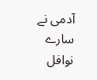آدمی نے سارے نوافل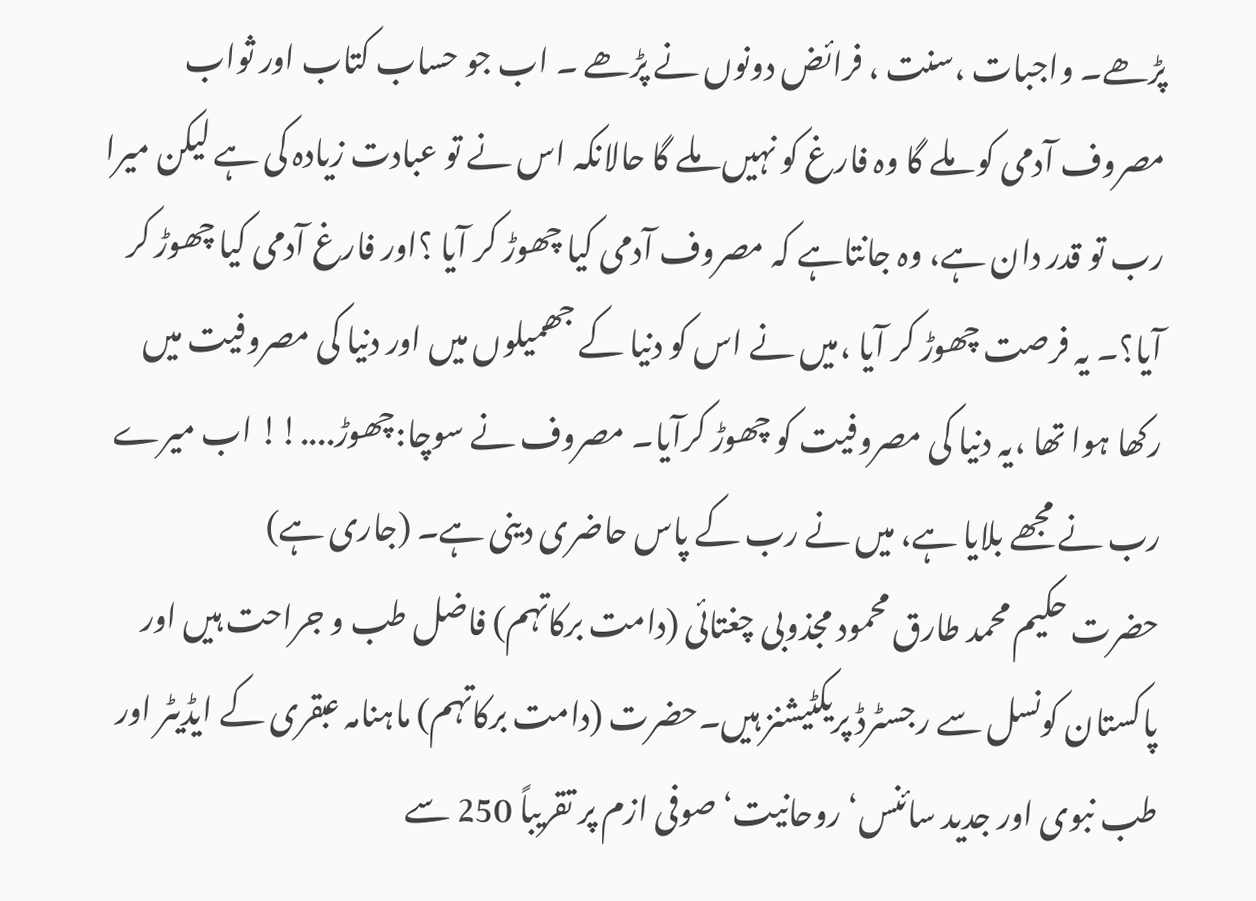پڑھے۔ واجبات ،سنت ، فرائض دونوں نے پڑھے ۔ اب جو حساب کتاب اور ثواب مصروف آدمی کو ملے گا وہ فارغ کو نہیں ملے گا حالانکہ اس نے تو عبادت زیادہ کی ہے لیکن میرا رب تو قدر دان ہے، وہ جانتاہے کہ مصروف آدمی کیا چھوڑ کر آیا ؟اور فارغ آدمی کیا چھوڑ کر آیا؟۔ یہ فرصت چھوڑ کر آیا ،میں نے اس کو دنیا کے جھمیلوں میں اور دنیا کی مصروفیت میں رکھا ہوا تھا ،یہ دنیا کی مصروفیت کو چھوڑ کرآیا۔ مصروف نے سوچا:چھوڑ....!! اب میرے رب نے مجھے بلایا ہے، میں نے رب کے پاس حاضری دینی ہے۔ (جاری ہے)
حضرت حکیم محمد طارق محمود مجذوبی چغتائی (دامت برکاتہم) فاضل طب و جراحت ہیں اور پاکستان کونسل سے رجسٹرڈ پریکٹیشنز ہیں۔حضرت (دامت برکاتہم) ماہنامہ عبقری کے ایڈیٹر اور طب نبوی اور جدید سائنس‘ روحانیت‘ صوفی ازم پر تقریباً 250 سے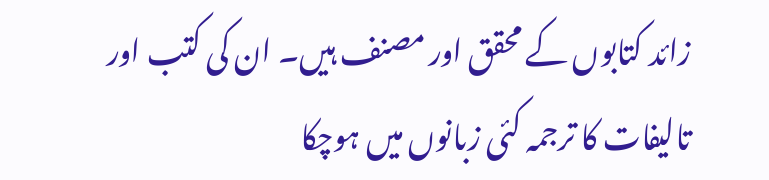زائد کتابوں کے محقق اور مصنف ہیں۔ ان کی کتب اور تالیفات کا ترجمہ کئی زبانوں میں ہوچکا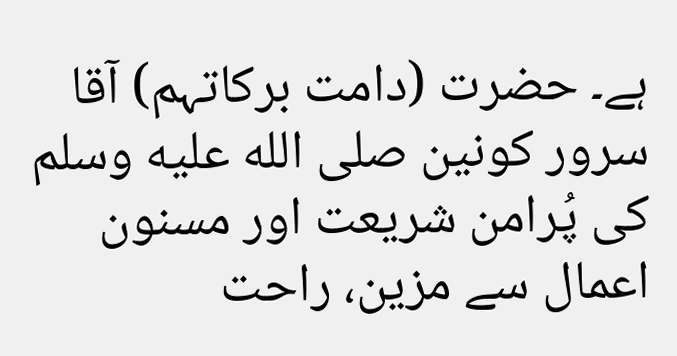ہے۔ حضرت (دامت برکاتہم) آقا سرور کونین صلى الله عليه وسلم کی پُرامن شریعت اور مسنون اعمال سے مزین، راحت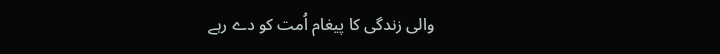والی زندگی کا پیغام اُمت کو دے رہے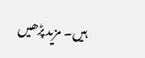ہیں۔ مزید پڑھیں